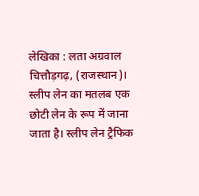लेखिका : लता अग्रवाल
चित्तौड़गढ़, (राजस्थान)।
स्लीप लेन का मतलब एक छोटी लेन के रूप में जाना जाता है। स्लीप लेन ट्रैफिक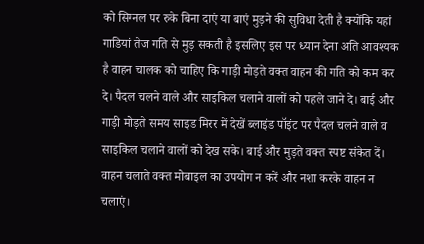को सिग्नल पर रुके बिना दाएं या बाएं मुड़ने की सुविधा देती है क्योंकि यहां गाडियां तेज गति से मुड़ सकती है इसलिए इस पर ध्यान देना अति आवश्यक है वाहन चालक को चाहिए कि गाड़ी मोड़ते वक्त वाहन की गति को कम कर दे। पैदल चलने वाले और साइकिल चलाने वालों को पहले जाने दे। बाई और गाड़ी मोड़ते समय साइड मिरर में देखें ब्लाइंड पॉइंट पर पैदल चलने वाले व साइकिल चलाने वालों को देख सके। बाई और मुड़ते वक्त स्पष्ट संकेत दें। वाहन चलाते वक्त मोबाइल का उपयोग न करें और नशा करके वाहन न चलाएं।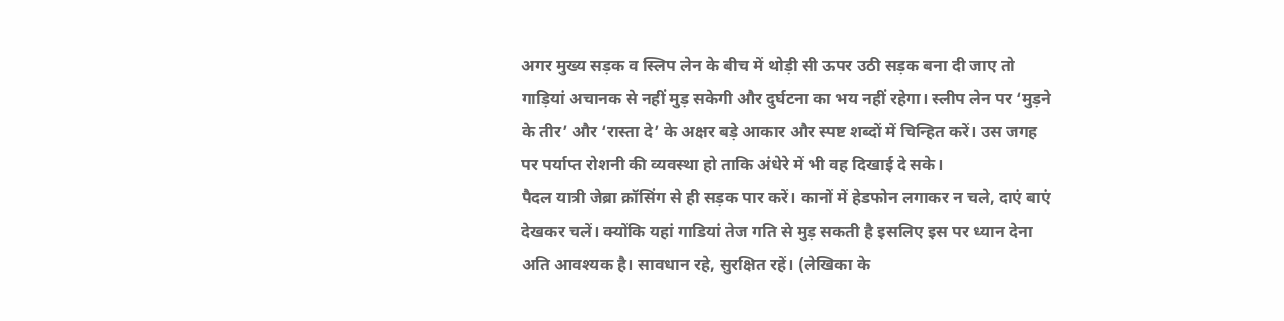अगर मुख्य सड़क व स्लिप लेन के बीच में थोड़ी सी ऊपर उठी सड़क बना दी जाए तो गाड़ियां अचानक से नहीं मुड़ सकेगी और दुर्घटना का भय नहीं रहेगा। स्लीप लेन पर ‘मुड़ने के तीर’ और ‘रास्ता दे’ के अक्षर बड़े आकार और स्पष्ट शब्दों में चिन्हित करें। उस जगह पर पर्याप्त रोशनी की व्यवस्था हो ताकि अंधेरे में भी वह दिखाई दे सके।
पैदल यात्री जेब्रा क्रॉसिंग से ही सड़क पार करें। कानों में हेडफोन लगाकर न चले, दाएं बाएं देखकर चलें। क्योंकि यहां गाडियां तेज गति से मुड़ सकती है इसलिए इस पर ध्यान देना अति आवश्यक है। सावधान रहे, सुरक्षित रहें। (लेखिका के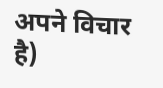अपने विचार है)